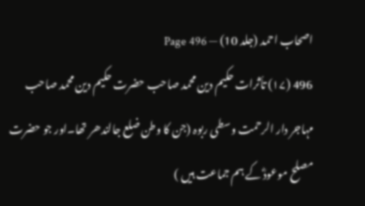اصحاب احمد (جلد 10) — Page 496
496 (۱۷) تأثرات حکیم دین محمد صاحب حضرت حکیم دین محمد صاحب مہاجر دار الرحمت وسطی ربوہ (جن کا وطن ضلع جالندھر تھا۔اور جو حضرت مصلح موعودؓ کے ہم جماعت ہیں )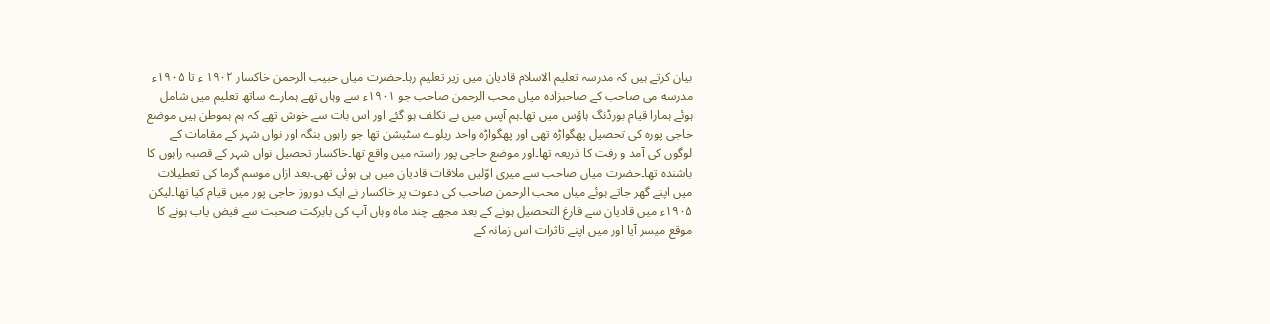بیان کرتے ہیں کہ مدرسہ تعلیم الاسلام قادیان میں زیر تعلیم رہا۔حضرت میاں حبیب الرحمن خاکسار ۱۹۰۲ ء تا ۱۹۰۵ء مدرسه می صاحب کے صاحبزادہ میاں محب الرحمن صاحب جو ۱۹۰۱ء سے وہاں تھے ہمارے ساتھ تعلیم میں شامل ہوئے ہمارا قیام بورڈنگ ہاؤس میں تھا۔ہم آپس میں بے تکلف ہو گئے اور اس بات سے خوش تھے کہ ہم ہموطن ہیں موضع حاجی پورہ کی تحصیل پھگواڑہ تھی اور پھگواڑہ واحد ریلوے سٹیشن تھا جو راہوں بنگہ اور نواں شہر کے مقامات کے لوگوں کی آمد و رفت کا ذریعہ تھا۔اور موضع حاجی پور راستہ میں واقع تھا۔خاکسار تحصیل نواں شہر کے قصبہ راہوں کا باشندہ تھا۔حضرت میاں صاحب سے میری اوّلیں ملاقات قادیان میں ہی ہوئی تھی۔بعد ازاں موسم گرما کی تعطیلات میں اپنے گھر جاتے ہوئے میاں محب الرحمن صاحب کی دعوت پر خاکسار نے ایک دوروز حاجی پور میں قیام کیا تھا۔لیکن ۱۹۰۵ء میں قادیان سے فارغ التحصیل ہونے کے بعد مجھے چند ماہ وہاں آپ کی بابرکت صحبت سے فیض یاب ہونے کا موقع میسر آیا اور میں اپنے تاثرات اس زمانہ کے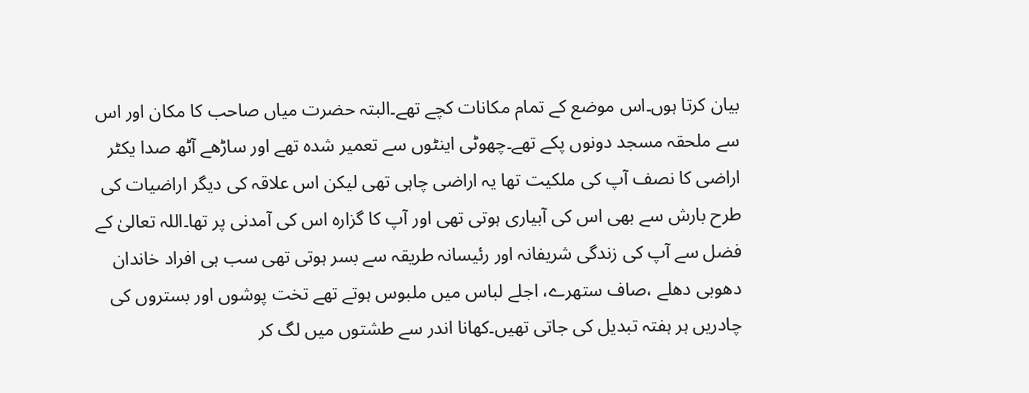بیان کرتا ہوں۔اس موضع کے تمام مکانات کچے تھے۔البتہ حضرت میاں صاحب کا مکان اور اس سے ملحقہ مسجد دونوں پکے تھے۔چھوٹی اینٹوں سے تعمیر شدہ تھے اور ساڑھے آٹھ صدا یکٹر اراضی کا نصف آپ کی ملکیت تھا یہ اراضی چاہی تھی لیکن اس علاقہ کی دیگر اراضیات کی طرح بارش سے بھی اس کی آبیاری ہوتی تھی اور آپ کا گزارہ اس کی آمدنی پر تھا۔اللہ تعالیٰ کے فضل سے آپ کی زندگی شریفانہ اور رئیسانہ طریقہ سے بسر ہوتی تھی سب ہی افراد خاندان دھوبی دھلے ،صاف ستھرے، اجلے لباس میں ملبوس ہوتے تھے تخت پوشوں اور بستروں کی چادریں ہر ہفتہ تبدیل کی جاتی تھیں۔کھانا اندر سے طشتوں میں لگ کر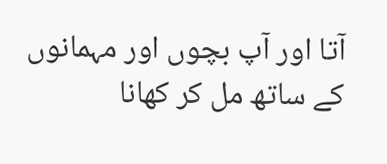آتا اور آپ بچوں اور مہمانوں کے ساتھ مل کر کھانا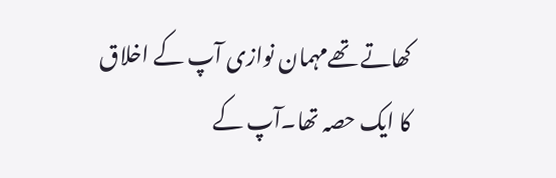کھاتے تھےمہمان نوازی آپ کے اخلاق کا ایک حصہ تھا۔آپ کے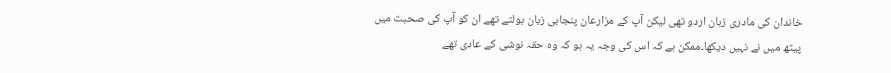خاندان کی مادری زبان اردو تھی لیکن آپ کے مزارعان پنجابی زبان بولتے تھے ان کو آپ کی صحبت میں پیٹھ میں نے نہیں دیکھا۔ممکن ہے کہ اس کی وجہ یہ ہو کہ وہ حقہ نوشی کے عادی تھے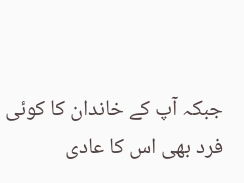جبکہ آپ کے خاندان کا کوئی فرد بھی اس کا عادی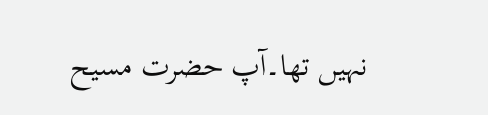نہیں تھا۔آپ حضرت مسیح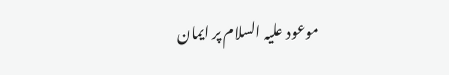موعود علیہ السلام پر ایمان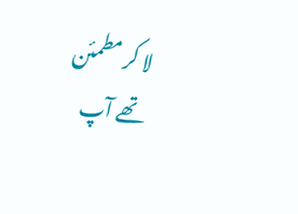لا کر مطمئن تھے آپ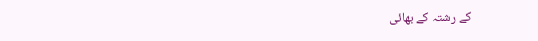کے رشتہ کے بھائی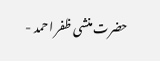حضرت منشی ظفر احمد -